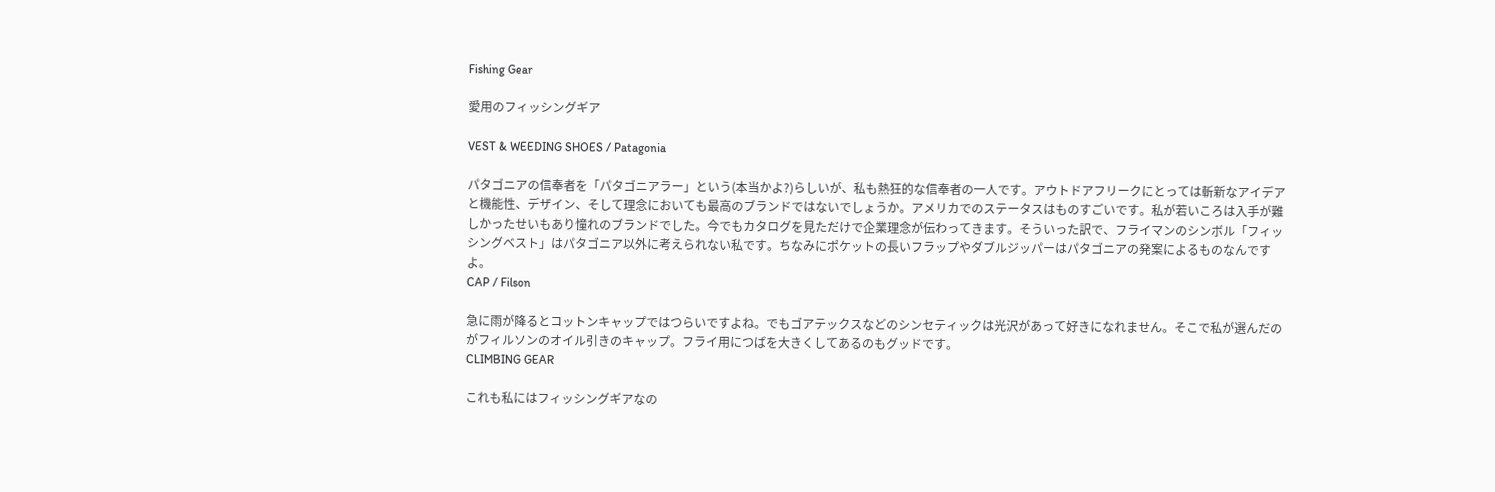Fishing Gear

愛用のフィッシングギア

VEST & WEEDING SHOES / Patagonia

パタゴニアの信奉者を「パタゴニアラー」という(本当かよ?)らしいが、私も熱狂的な信奉者の一人です。アウトドアフリークにとっては斬新なアイデアと機能性、デザイン、そして理念においても最高のブランドではないでしょうか。アメリカでのステータスはものすごいです。私が若いころは入手が難しかったせいもあり憧れのブランドでした。今でもカタログを見ただけで企業理念が伝わってきます。そういった訳で、フライマンのシンボル「フィッシングベスト」はパタゴニア以外に考えられない私です。ちなみにポケットの長いフラップやダブルジッパーはパタゴニアの発案によるものなんですよ。
CAP / Filson

急に雨が降るとコットンキャップではつらいですよね。でもゴアテックスなどのシンセティックは光沢があって好きになれません。そこで私が選んだのがフィルソンのオイル引きのキャップ。フライ用につばを大きくしてあるのもグッドです。
CLIMBING GEAR

これも私にはフィッシングギアなの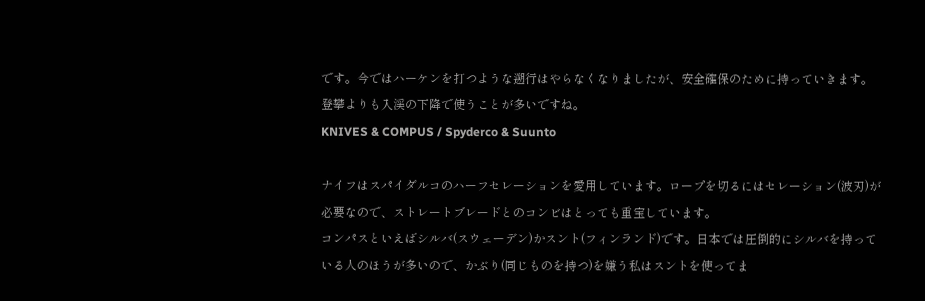です。今ではハーケンを打つような遡行はやらなくなりましたが、安全確保のために持っていきます。登攀よりも入渓の下降で使うことが多いですね。
KNIVES & COMPUS / Spyderco & Suunto

ナイフはスパイダルコのハーフセレーションを愛用しています。ロープを切るにはセレーション(波刃)が必要なので、ストレートブレードとのコンビはとっても重宝しています。
コンパスといえばシルバ(スウェーデン)かスント(フィンランド)です。日本では圧倒的にシルバを持っている人のほうが多いので、かぶり(同じものを持つ)を嫌う私はスントを使ってま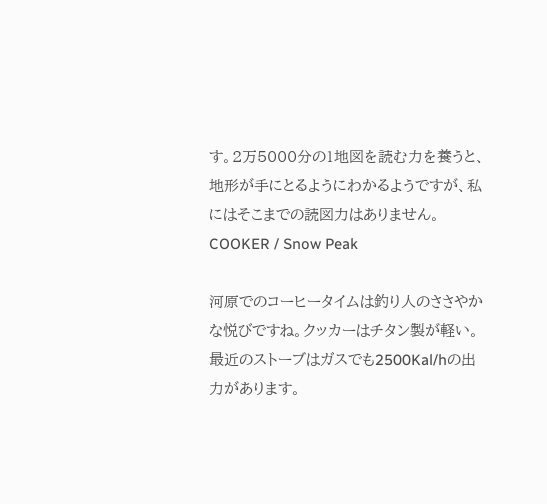す。2万5000分の1地図を読む力を養うと、地形が手にとるようにわかるようですが、私にはそこまでの読図力はありません。
COOKER / Snow Peak

河原でのコーヒータイムは釣り人のささやかな悦びですね。クッカーはチタン製が軽い。最近のストーブはガスでも2500Kal/hの出力があります。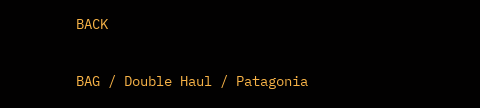BACK

BAG / Double Haul / Patagonia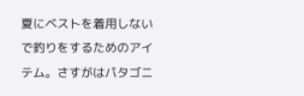夏にベストを着用しないで釣りをするためのアイテム。さすがはパタゴニ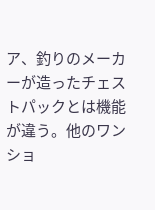ア、釣りのメーカーが造ったチェストパックとは機能が違う。他のワンショ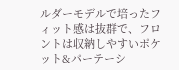ルダーモデルで培ったフィット感は抜群で、フロントは収納しやすいポケット&パーテーシ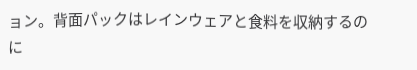ョン。背面パックはレインウェアと食料を収納するのに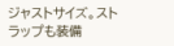ジャストサイズ。ストラップも装備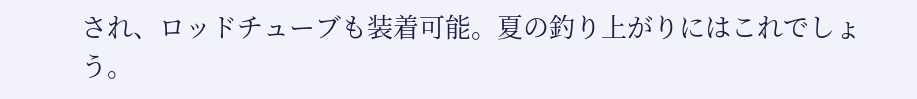され、ロッドチューブも装着可能。夏の釣り上がりにはこれでしょう。